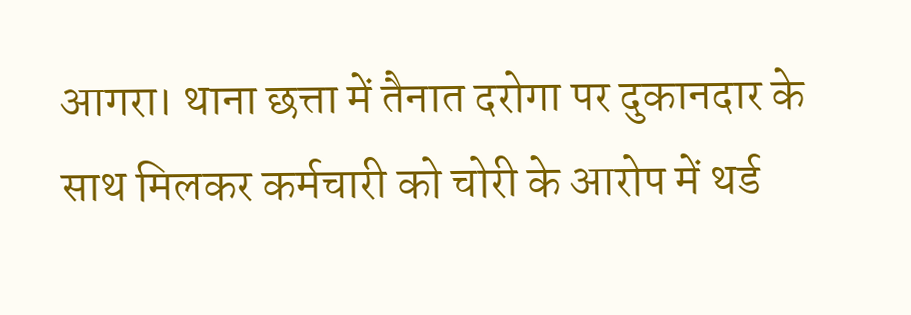आगरा। थाना छत्ता में तैनात दरोगा पर दुकानदार के साथ मिलकर कर्मचारी को चोरी के आरोप में थर्ड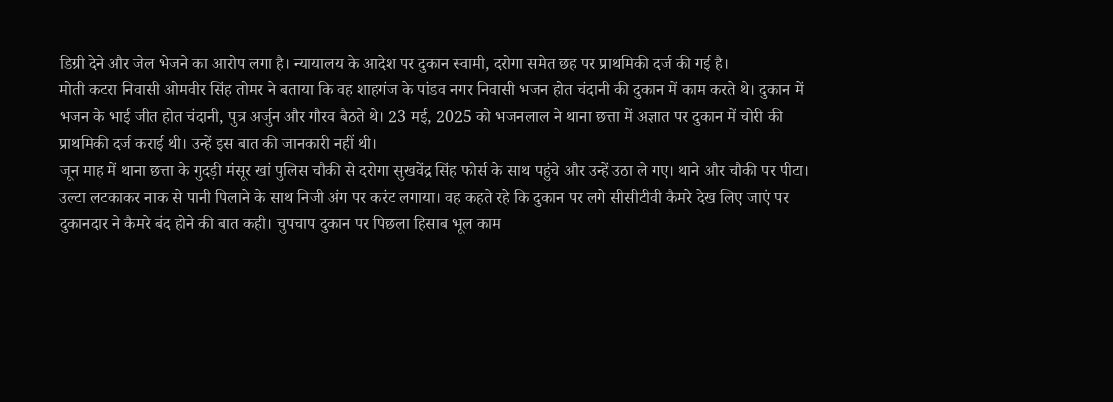डिग्री देने और जेल भेजने का आरोप लगा है। न्यायालय के आदेश पर दुकान स्वामी, दरोगा समेत छह पर प्राथमिकी दर्ज की गई है।
मोती कटरा निवासी ओमवीर सिंह तोमर ने बताया कि वह शाहगंज के पांडव नगर निवासी भजन होत चंदानी की दुकान में काम करते थे। दुकान में भजन के भाई जीत होत चंदानी, पुत्र अर्जुन और गौरव बैठते थे। 23 मई, 2025 को भजनलाल ने थाना छत्ता में अज्ञात पर दुकान में चोरी की प्राथमिकी दर्ज कराई थी। उन्हें इस बात की जानकारी नहीं थी।
जून माह में थाना छत्ता के गुदड़ी मंसूर खां पुलिस चौकी से दरोगा सुखवेंद्र सिंह फोर्स के साथ पहुंचे और उन्हें उठा ले गए। थाने और चौकी पर पीटा। उल्टा लटकाकर नाक से पानी पिलाने के साथ निजी अंग पर करंट लगाया। वह कहते रहे कि दुकान पर लगे सीसीटीवी कैमरे देख लिए जाएं पर दुकानदार ने कैमरे बंद होने की बात कही। चुपचाप दुकान पर पिछला हिसाब भूल काम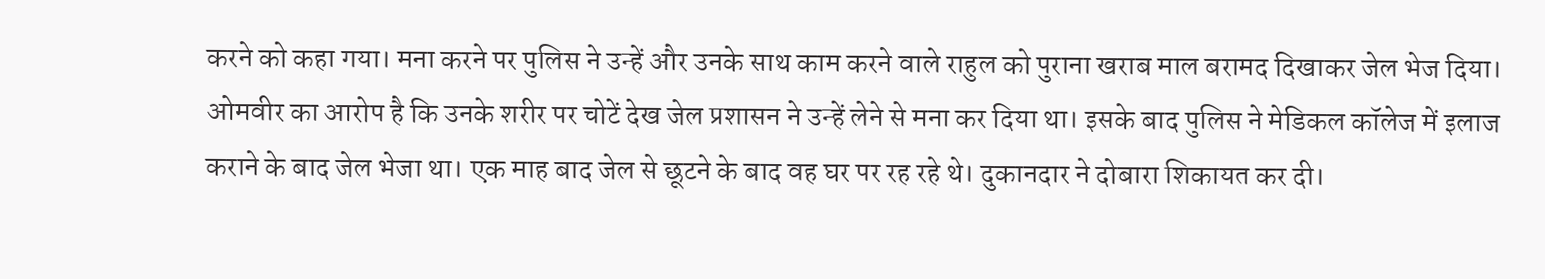करने को कहा गया। मना करने पर पुलिस ने उन्हें और उनके साथ काम करने वाले राहुल को पुराना खराब माल बरामद दिखाकर जेल भेज दिया।
ओमवीर का आरोप है कि उनके शरीर पर चोटें देख जेल प्रशासन ने उन्हें लेने से मना कर दिया था। इसके बाद पुलिस ने मेडिकल कॉलेज में इलाज कराने के बाद जेल भेजा था। एक माह बाद जेल से छूटने के बाद वह घर पर रह रहे थे। दुकानदार ने दोबारा शिकायत कर दी।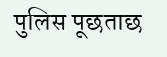पुलिस पूछताछ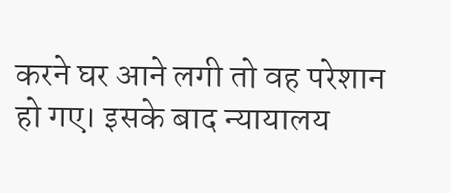करने घर आने लगी तो वह परेशान हो गए। इसके बाद न्यायालय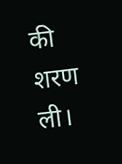की शरण ली।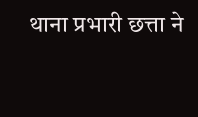थाना प्रभारी छत्ता ने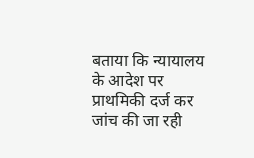बताया कि न्यायालय के आदेश पर प्राथमिकी दर्ज कर जांच की जा रही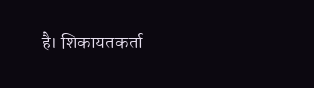है। शिकायतकर्ता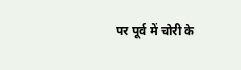पर पूर्व में चोरी के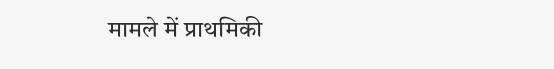मामले में प्राथमिकी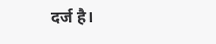दर्ज है।